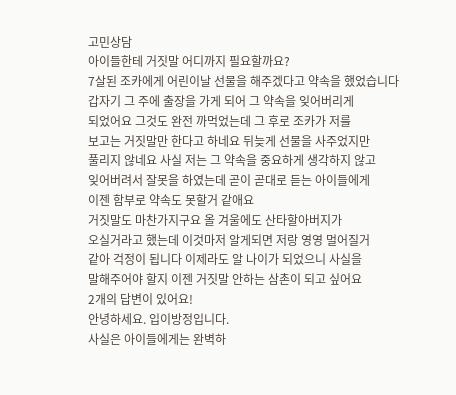고민상담
아이들한테 거짓말 어디까지 필요할까요?
7살된 조카에게 어린이날 선물을 해주겠다고 약속을 했었습니다
갑자기 그 주에 출장을 가게 되어 그 약속을 잊어버리게
되었어요 그것도 완전 까먹었는데 그 후로 조카가 저를
보고는 거짓말만 한다고 하네요 뒤늦게 선물을 사주었지만
풀리지 않네요 사실 저는 그 약속을 중요하게 생각하지 않고
잊어버려서 잘못을 하였는데 곧이 곧대로 듣는 아이들에게
이젠 함부로 약속도 못할거 같애요
거짓말도 마찬가지구요 올 겨울에도 산타할아버지가
오실거라고 했는데 이것마저 알게되면 저랑 영영 멀어질거
같아 걱정이 됩니다 이제라도 알 나이가 되었으니 사실을
말해주어야 할지 이젠 거짓말 안하는 삼촌이 되고 싶어요
2개의 답변이 있어요!
안녕하세요. 입이방정입니다.
사실은 아이들에게는 완벽하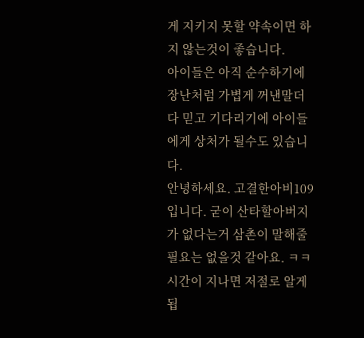게 지키지 못할 약속이면 하지 않는것이 좋습니다.
아이들은 아직 순수하기에 장난처럼 가볍게 꺼낸말더 다 믿고 기다리기에 아이들에게 상처가 될수도 있습니다.
안녕하세요. 고결한아비109입니다. 굳이 산타할아버지가 없다는거 삼촌이 말해줄 필요는 없을것 같아요. ㅋㅋ 시간이 지나면 저절로 알게 됩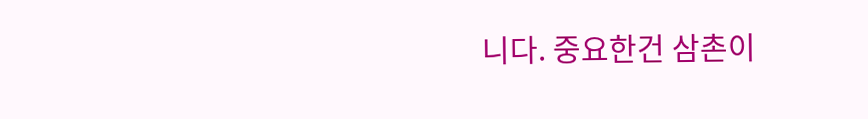니다. 중요한건 삼촌이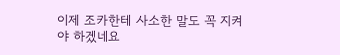이제 조카한테 사소한 말도 꼭 지켜야 하겠네요